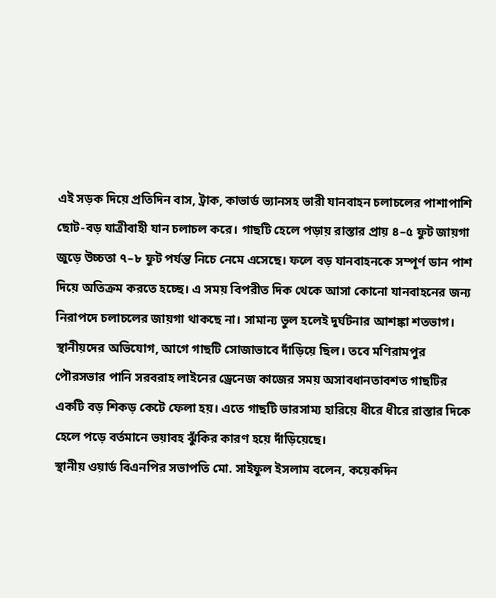এই সড়ক দিয়ে প্রতিদিন বাস, ট্রাক, কাভার্ড ভ্যানসহ ভারী যানবাহন চলাচলের পাশাপাশি ছোট-বড় যাত্রীবাহী যান চলাচল করে। গাছটি হেলে পড়ায় রাস্তার প্রায় ৪–৫ ফুট জায়গা জুড়ে উচ্চতা ৭–৮ ফুট পর্যন্ত নিচে নেমে এসেছে। ফলে বড় যানবাহনকে সম্পূর্ণ ডান পাশ দিয়ে অতিক্রম করতে হচ্ছে। এ সময় বিপরীত দিক থেকে আসা কোনো যানবাহনের জন্য নিরাপদে চলাচলের জায়গা থাকছে না। সামান্য ভুল হলেই দুর্ঘটনার আশঙ্কা শতভাগ।
স্থানীয়দের অভিযোগ, আগে গাছটি সোজাভাবে দাঁড়িয়ে ছিল। তবে মণিরামপুর পৌরসভার পানি সরবরাহ লাইনের ড্রেনেজ কাজের সময় অসাবধানতাবশত গাছটির একটি বড় শিকড় কেটে ফেলা হয়। এতে গাছটি ভারসাম্য হারিয়ে ধীরে ধীরে রাস্তার দিকে হেলে পড়ে বর্তমানে ভয়াবহ ঝুঁকির কারণ হয়ে দাঁড়িয়েছে।
স্থানীয় ওয়ার্ড বিএনপির সভাপতি মো. সাইফুল ইসলাম বলেন, কয়েকদিন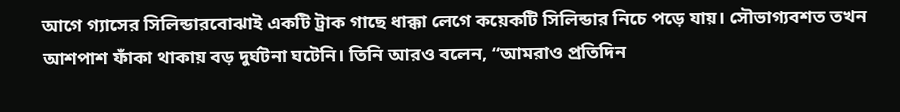আগে গ্যাসের সিলিন্ডারবোঝাই একটি ট্রাক গাছে ধাক্কা লেগে কয়েকটি সিলিন্ডার নিচে পড়ে যায়। সৌভাগ্যবশত তখন আশপাশ ফাঁকা থাকায় বড় দুর্ঘটনা ঘটেনি। তিনি আরও বলেন, “আমরাও প্রতিদিন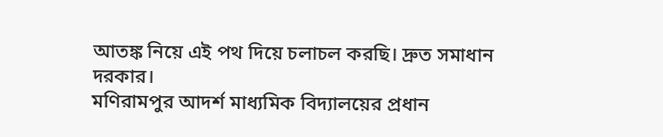আতঙ্ক নিয়ে এই পথ দিয়ে চলাচল করছি। দ্রুত সমাধান দরকার।
মণিরামপুর আদর্শ মাধ্যমিক বিদ্যালয়ের প্রধান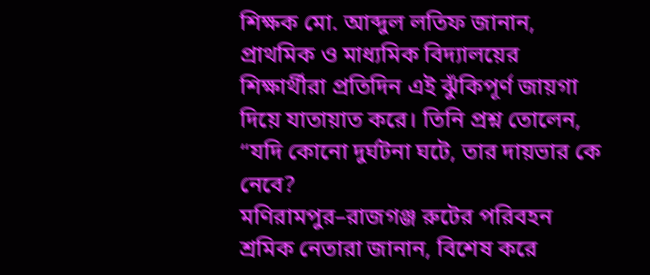শিক্ষক মো. আব্দুল লতিফ জানান, প্রাথমিক ও মাধ্যমিক বিদ্যালয়ের শিক্ষার্থীরা প্রতিদিন এই ঝুঁকিপূর্ণ জায়গা দিয়ে যাতায়াত করে। তিনি প্রশ্ন তোলেন, “যদি কোনো দুর্ঘটনা ঘটে, তার দায়ভার কে নেবে?
মণিরামপুর–রাজগঞ্জ রুটের পরিবহন শ্রমিক নেতারা জানান, বিশেষ করে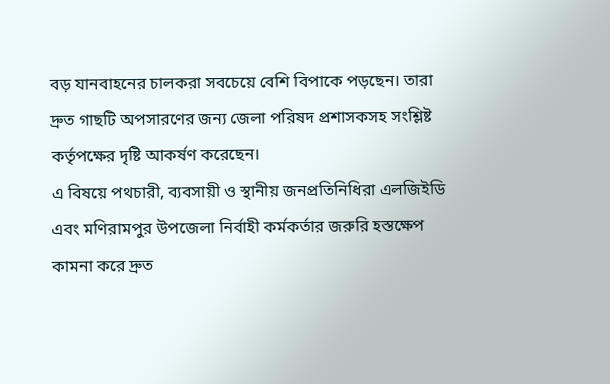বড় যানবাহনের চালকরা সবচেয়ে বেশি বিপাকে পড়ছেন। তারা দ্রুত গাছটি অপসারণের জন্য জেলা পরিষদ প্রশাসকসহ সংশ্লিষ্ট কর্তৃপক্ষের দৃষ্টি আকর্ষণ করেছেন।
এ বিষয়ে পথচারী, ব্যবসায়ী ও স্থানীয় জনপ্রতিনিধিরা এলজিইডি এবং মণিরামপুর উপজেলা নির্বাহী কর্মকর্তার জরুরি হস্তক্ষেপ কামনা করে দ্রুত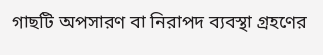গাছটি অপসারণ বা নিরাপদ ব্যবস্থা গ্রহণের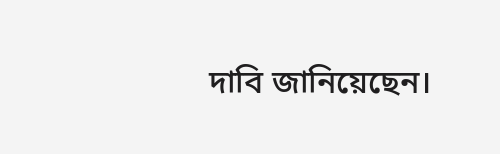দাবি জানিয়েছেন।